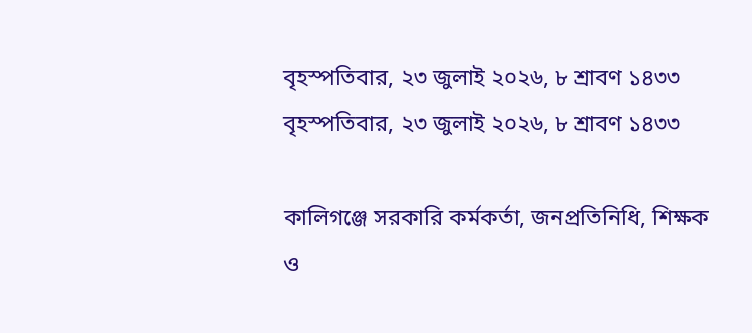বৃহস্পতিবার, ২৩ জুলাই ২০২৬, ৮ শ্রাবণ ১৪৩৩
বৃহস্পতিবার, ২৩ জুলাই ২০২৬, ৮ শ্রাবণ ১৪৩৩

কালিগঞ্জে সরকারি কর্মকর্তা, জনপ্রতিনিধি, শিক্ষক ও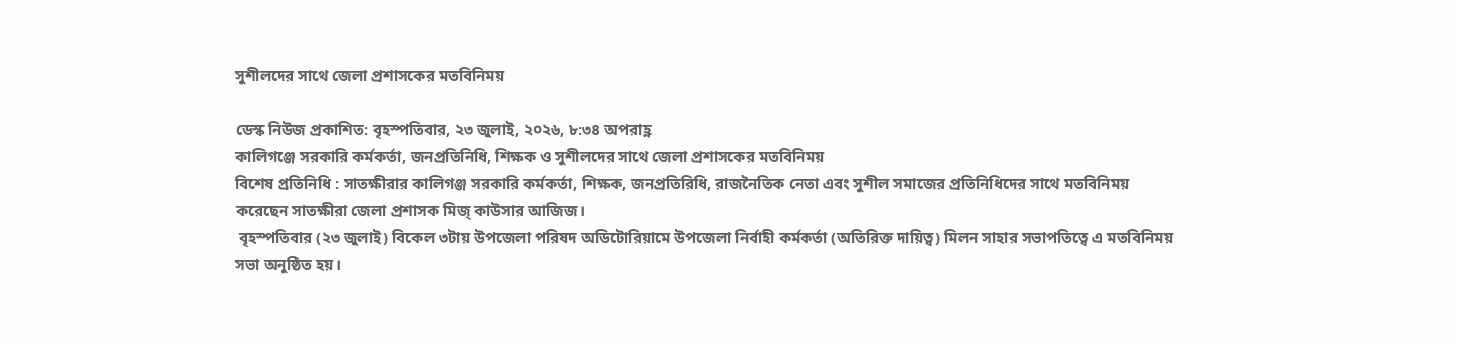সুশীলদের সাথে জেলা প্রশাসকের মতবিনিময়

ডেস্ক নিউজ প্রকাশিত: বৃহস্পতিবার, ২৩ জুলাই, ২০২৬, ৮:৩৪ অপরাহ্ণ
কালিগঞ্জে সরকারি কর্মকর্তা, জনপ্রতিনিধি, শিক্ষক ও সুশীলদের সাথে জেলা প্রশাসকের মতবিনিময়
বিশেষ প্রতিনিধি : সাতক্ষীরার কালিগঞ্জ সরকারি কর্মকর্তা, শিক্ষক, জনপ্রতিরিধি, রাজনৈতিক নেতা এবং সুশীল সমাজের প্রতিনিধিদের সাথে মতবিনিময় করেছেন সাতক্ষীরা জেলা প্রশাসক মিজ্ কাউসার আজিজ।
 বৃহস্পতিবার (২৩ জুলাই) বিকেল ৩টায় উপজেলা পরিষদ অডিটোরিয়ামে উপজেলা নির্বাহী কর্মকর্তা (অতিরিক্ত দায়িত্ব) মিলন সাহার সভাপতিত্বে এ মতবিনিময় সভা অনুষ্ঠিত হয়।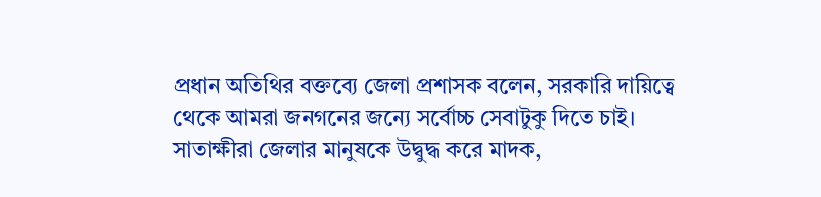প্রধান অতিথির বক্তব্যে জেলা প্রশাসক বলেন, সরকারি দায়িত্বে থেকে আমরা জনগনের জন্যে সর্বোচ্চ সেবাটুকু দিতে চাই। সাতাক্ষীরা জেলার মানুষকে উদ্বুদ্ধ করে মাদক,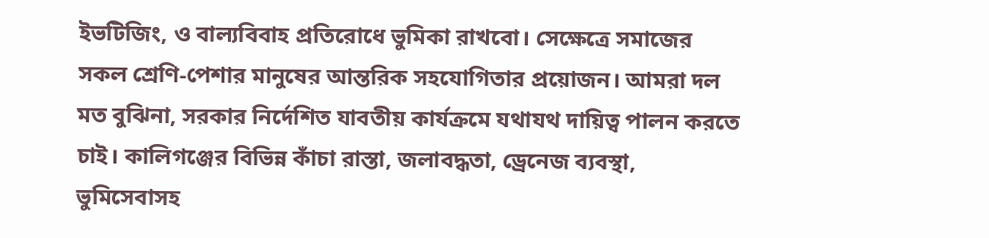ইভটিজিং, ও বাল্যবিবাহ প্রতিরোধে ভুমিকা রাখবো। সেক্ষেত্রে সমাজের সকল শ্রেণি-পেশার মানুষের আন্তরিক সহযোগিতার প্রয়োজন। আমরা দল মত বুঝিনা, সরকার নির্দেশিত যাবতীয় কার্যক্রমে যথাযথ দায়িত্ব পালন করতে চাই। কালিগঞ্জের বিভিন্ন কাঁচা রাস্তা, জলাবদ্ধতা, ড্রেনেজ ব্যবস্থা, ভুমিসেবাসহ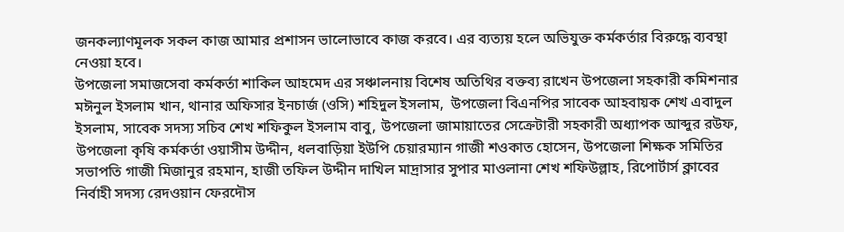জনকল্যাণমূলক সকল কাজ আমার প্রশাসন ভালোভাবে কাজ করবে। এর ব্যত্যয় হলে অভিযুক্ত কর্মকর্তার বিরুদ্ধে ব্যবস্থা নেওয়া হবে।
উপজেলা সমাজসেবা কর্মকর্তা শাকিল আহমেদ এর সঞ্চালনায় বিশেষ অতিথির বক্তব্য রাখেন উপজেলা সহকারী কমিশনার মঈনুল ইসলাম খান, থানার অফিসার ইনচার্জ (ওসি) শহিদুল ইসলাম,  উপজেলা বিএনপির সাবেক আহবায়ক শেখ এবাদুল ইসলাম, সাবেক সদস্য সচিব শেখ শফিকুল ইসলাম বাবু, উপজেলা জামায়াতের সেক্রেটারী সহকারী অধ্যাপক আব্দুর রউফ, উপজেলা কৃষি কর্মকর্তা ওয়াসীম উদ্দীন, ধলবাড়িয়া ইউপি চেয়ারম্যান গাজী শওকাত হোসেন, উপজেলা শিক্ষক সমিতির সভাপতি গাজী মিজানুর রহমান, হাজী তফিল উদ্দীন দাখিল মাদ্রাসার সুপার মাওলানা শেখ শফিউল্লাহ, রিপোর্টার্স ক্লাবের নির্বাহী সদস্য রেদওয়ান ফেরদৌস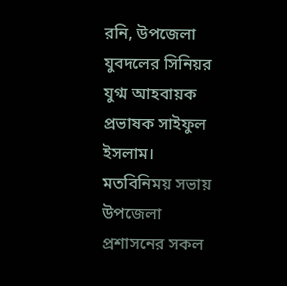রনি, উপজেলা যুবদলের সিনিয়র যুগ্ম আহবায়ক প্রভাষক সাইফুল ইসলাম।
মতবিনিময় সভায় উপজেলা প্রশাসনের সকল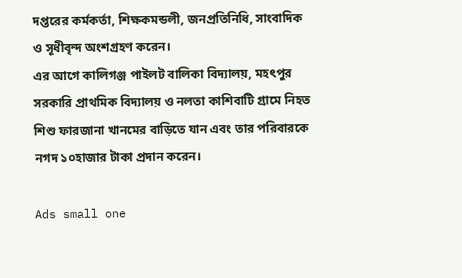দপ্তরের কর্মকর্তা, শিক্ষকমন্ডলী, জনপ্রতিনিধি, সাংবাদিক ও সূধীবৃন্দ অংশগ্রহণ করেন।
এর আগে কালিগঞ্জ পাইলট বালিকা বিদ্যালয়, মহৎপুর সরকারি প্রাথমিক বিদ্যালয় ও নলতা কাশিবাটি গ্রামে নিহত শিশু ফারজানা খানমের বাড়িতে যান এবং তার পরিবারকে নগদ ১০হাজার টাকা প্রদান করেন।

Ads small one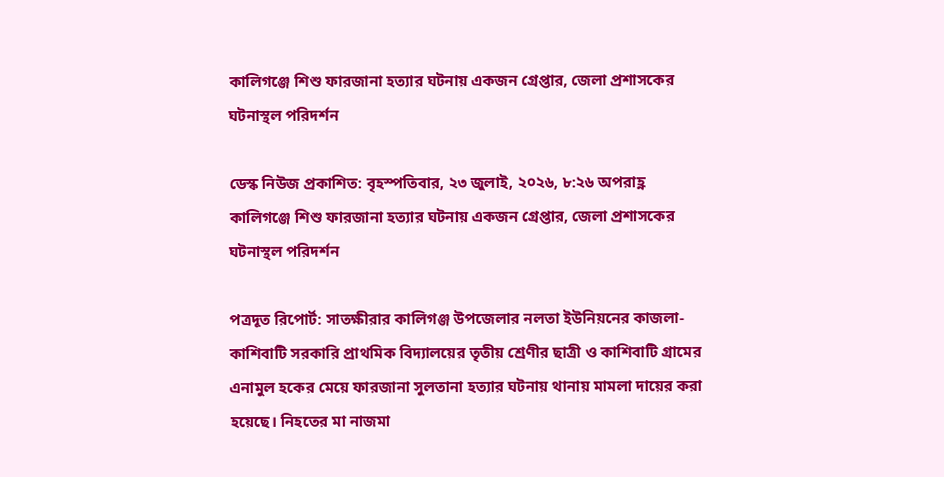কালিগঞ্জে শিশু ফারজানা হত্যার ঘটনায় একজন গ্রেপ্তার, জেলা প্রশাসকের ঘটনাস্থল পরিদর্শন

ডেস্ক নিউজ প্রকাশিত: বৃহস্পতিবার, ২৩ জুলাই, ২০২৬, ৮:২৬ অপরাহ্ণ
কালিগঞ্জে শিশু ফারজানা হত্যার ঘটনায় একজন গ্রেপ্তার, জেলা প্রশাসকের ঘটনাস্থল পরিদর্শন

পত্রদূত রিপোর্ট: সাতক্ষীরার কালিগঞ্জ উপজেলার নলতা ইউনিয়নের কাজলা-কাশিবাটি সরকারি প্রাথমিক বিদ্যালয়ের তৃতীয় শ্রেণীর ছাত্রী ও কাশিবাটি গ্রামের এনামুল হকের মেয়ে ফারজানা সুলতানা হত্যার ঘটনায় থানায় মামলা দায়ের করা হয়েছে। নিহতের মা নাজমা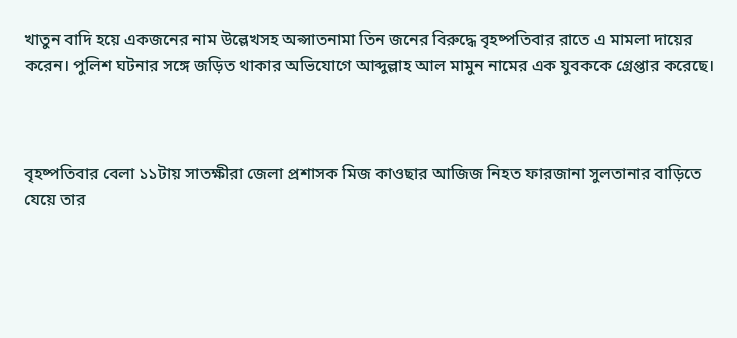খাতুন বাদি হয়ে একজনের নাম উল্লেখসহ অপ্সাতনামা তিন জনের বিরুদ্ধে বৃহষ্পতিবার রাতে এ মামলা দায়ের করেন। পুলিশ ঘটনার সঙ্গে জড়িত থাকার অভিযোগে আব্দুল্লাহ আল মামুন নামের এক যুবককে গ্রেপ্তার করেছে।



বৃহষ্পতিবার বেলা ১১টায় সাতক্ষীরা জেলা প্রশাসক মিজ কাওছার আজিজ নিহত ফারজানা সুলতানার বাড়িতে যেয়ে তার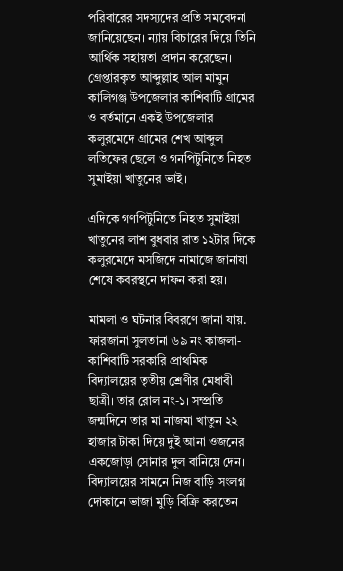পরিবারের সদস্যদের প্রতি সমবেদনা জানিয়েছেন। ন্যায় বিচারের দিয়ে তিনি আর্থিক সহায়তা প্রদান করেছেন।
গ্রেপ্তারকৃত আব্দুল্লাহ আল মামুন কালিগঞ্জ উপজেলার কাশিবাটি গ্রামের ও বর্তমানে একই উপজেলার কলুরমেদে গ্রামের শেখ আব্দুল লতিফের ছেলে ও গনপিটুনিতে নিহত সুমাইয়া খাতুনের ভাই।

এদিকে গণপিটুনিতে নিহত সুমাইয়া খাতুনের লাশ বুধবার রাত ১২টার দিকে কলুরমেদে মসজিদে নামাজে জানাযা শেষে কবরস্থনে দাফন করা হয়।

মামলা ও ঘটনার বিবরণে জানা যায়. ফারজানা সুলতানা ৬৯ নং কাজলা-কাশিবাটি সরকারি প্রাথমিক বিদ্যালয়ের তৃতীয় শ্রেণীর মেধাবী ছাত্রী। তার রোল নং-১। সম্প্রতি জন্মদিনে তার মা নাজমা খাতুন ২২ হাজার টাকা দিয়ে দুই আনা ওজনের একজোড়া সোনার দুল বানিয়ে দেন। বিদ্যালয়ের সামনে নিজ বাড়ি সংলগ্ন দোকানে ভাজা মুড়ি বিক্রি করতেন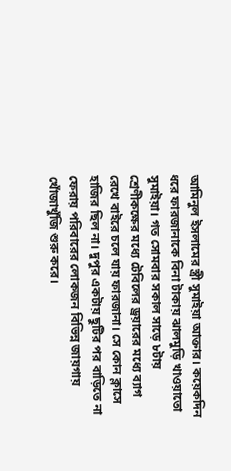আমিনুল ইসলামের স্ত্রী সুমাইয়া আক্তার। কয়েকদিন ধরে ফারজানাকে বিনা টাকায় ঝালমুড়ি খাওয়াতো সুমাইয়া। গত সোমবার সকাল সাড়ে ৮টায় শ্রেণীকক্ষের মধ্যে টেবিলের ড্রয়ারের মধ্যে ব্যাগ রেখে বাইরে চলে যায় ফারজানা। সে কোন ক্লাসে হাজির ছিল না। দুপুর একটায় ছুটির পর বাড়িতে না ফেরায় পরিবারের লোকজন বিভিন্ন জায়গায় খোঁজাখুঁজি শুরু করে।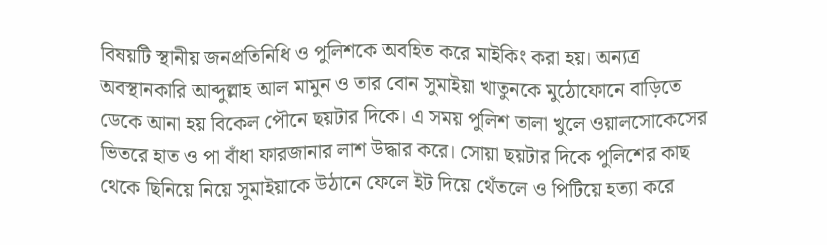বিষয়টি স্থানীয় জনপ্রতিনিধি ও পুলিশকে অবহিত করে মাইকিং করা হয়। অন্যত্র অবস্থানকারি আব্দুল্লাহ আল মামুন ও তার বোন সুমাইয়া খাতুনকে মুঠোফোনে বাড়িতে ডেকে আনা হয় বিকেল পৌনে ছয়টার দিকে। এ সময় পুলিশ তালা খুলে ওয়ালসোকেসের ভিতরে হাত ও পা বাঁধা ফারজানার লাশ উদ্ধার করে। সোয়া ছয়টার দিকে পুলিশের কাছ থেকে ছিনিয়ে নিয়ে সুমাইয়াকে উঠানে ফেলে ইট দিয়ে থেঁতলে ও পিটিয়ে হত্যা করে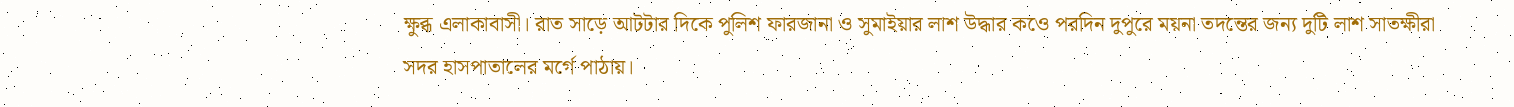ক্ষুব্ধ এলাকাবাসী। রাত সাড়ে আটটার দিকে পুলিশ ফারজানা ও সুমাইয়ার লাশ উদ্ধার কওে পরদিন দুপুরে ময়না তদন্তের জন্য দুটি লাশ সাতক্ষীরা সদর হাসপাতালের মর্গে পাঠায়।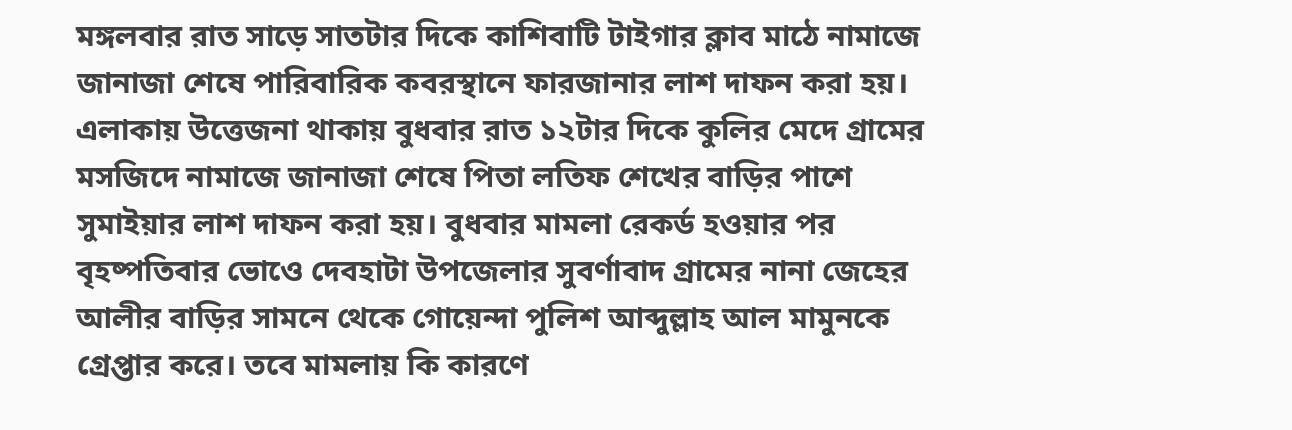মঙ্গলবার রাত সাড়ে সাতটার দিকে কাশিবাটি টাইগার ক্লাব মাঠে নামাজে জানাজা শেষে পারিবারিক কবরস্থানে ফারজানার লাশ দাফন করা হয়। এলাকায় উত্তেজনা থাকায় বুধবার রাত ১২টার দিকে কুলির মেদে গ্রামের মসজিদে নামাজে জানাজা শেষে পিতা লতিফ শেখের বাড়ির পাশে সুমাইয়ার লাশ দাফন করা হয়। বুধবার মামলা রেকর্ড হওয়ার পর বৃহষ্পতিবার ভোওে দেবহাটা উপজেলার সুবর্ণাবাদ গ্রামের নানা জেহের আলীর বাড়ির সামনে থেকে গোয়েন্দা পুলিশ আব্দুল্লাহ আল মামুনকে গ্রেপ্তার করে। তবে মামলায় কি কারণে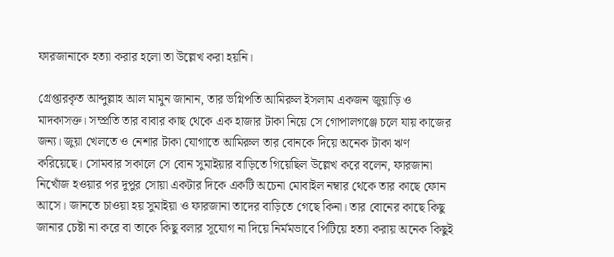ফারজানাকে হত্যা করার হলো তা উল্লেখ করা হয়নি।

গ্রেপ্তারকৃত আব্দুল্লাহ আল মামুন জানান, তার ভগ্নিপতি আমিরুল ইসলাম একজন জুয়াড়ি ও মাদকাসক্ত। সম্প্রতি তার বাবার কাছ থেকে এক হাজার টাকা নিয়ে সে গোপালগঞ্জে চলে যায় কাজের জন্য। জুয়া খেলতে ও নেশার টাকা যোগাতে আমিরুল তার বোনকে দিয়ে অনেক টাকা ঋণ করিয়েছে। সোমবার সকালে সে বোন সুমাইয়ার বাড়িতে গিয়েছিল উল্লেখ করে বলেন, ফারজানা নিখোঁজ হওয়ার পর দুপুর সোয়া একটার দিকে একটি অচেনা মোবাইল নম্বার থেকে তার কাছে ফোন আসে। জানতে চাওয়া হয় সুমাইয়া ও ফারজানা তাদের বাড়িতে গেছে কিনা। তার বোনের কাছে কিছু জানার চেষ্টা না করে বা তাকে কিছু বলার সূযোগ না দিয়ে নির্মমভাবে পিটিয়ে হত্যা করায় অনেক কিছুই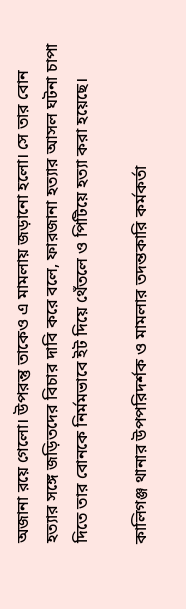অজানা রয়ে গেলো। উপরন্তু তাকেও এ মামলায় জড়ানো হলো। সে তার বোন হত্যার সঙ্গে জড়িতদের বিচার দাবি করে বলে, ফারজানা হত্যার আসল ঘটনা চাপা দিতে তার বোনকে নির্মমভাবে ইট দিয়ে থেঁতলে ও পিটিয়ে হত্যা করা হয়েছে।

কালিগঞ্জ থানার উপপরিদর্শক ও মামলার তদন্তকারি কর্মকর্তা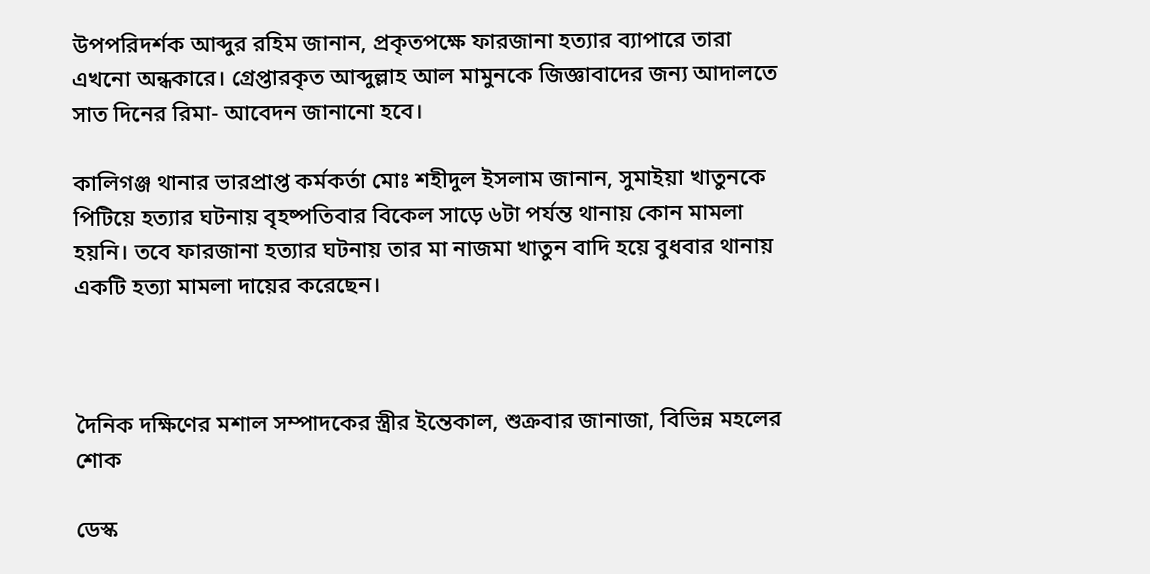উপপরিদর্শক আব্দুর রহিম জানান, প্রকৃতপক্ষে ফারজানা হত্যার ব্যাপারে তারা এখনো অন্ধকারে। গ্রেপ্তারকৃত আব্দুল্লাহ আল মামুনকে জিজ্ঞাবাদের জন্য আদালতে সাত দিনের রিমা- আবেদন জানানো হবে।

কালিগঞ্জ থানার ভারপ্রাপ্ত কর্মকর্তা মোঃ শহীদুল ইসলাম জানান, সুমাইয়া খাতুনকে পিটিয়ে হত্যার ঘটনায় বৃহষ্পতিবার বিকেল সাড়ে ৬টা পর্যন্ত থানায় কোন মামলা হয়নি। তবে ফারজানা হত্যার ঘটনায় তার মা নাজমা খাতুন বাদি হয়ে বুধবার থানায় একটি হত্যা মামলা দায়ের করেছেন।



দৈনিক দক্ষিণের মশাল সম্পাদকের স্ত্রীর ইন্তেকাল, শুক্রবার জানাজা, বিভিন্ন মহলের শোক

ডেস্ক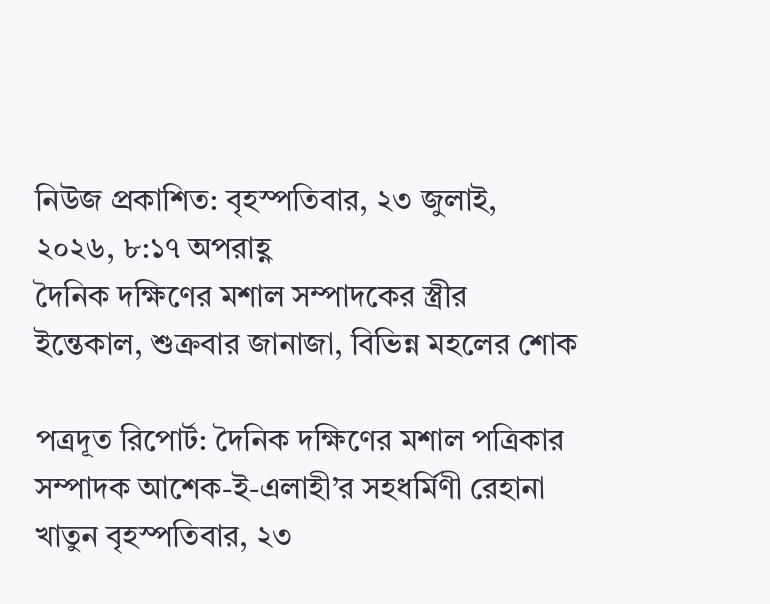নিউজ প্রকাশিত: বৃহস্পতিবার, ২৩ জুলাই, ২০২৬, ৮:১৭ অপরাহ্ণ
দৈনিক দক্ষিণের মশাল সম্পাদকের স্ত্রীর ইন্তেকাল, শুক্রবার জানাজা, বিভিন্ন মহলের শোক

পত্রদূত রিপোর্ট: দৈনিক দক্ষিণের মশাল পত্রিকার সম্পাদক আশেক-ই-এলাহী’র সহধর্মিণী রেহানা খাতুন বৃহস্পতিবার, ২৩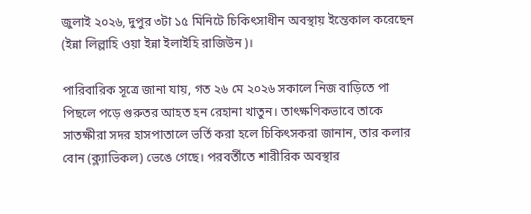জুলাই ২০২৬, দুপুর ৩টা ১৫ মিনিটে চিকিৎসাধীন অবস্থায় ইন্তেকাল করেছেন (ইন্না লিল্লাহি ওয়া ইন্না ইলাইহি রাজিউন)।

পারিবারিক সূত্রে জানা যায়, গত ২৬ মে ২০২৬ সকালে নিজ বাড়িতে পা পিছলে পড়ে গুরুতর আহত হন রেহানা খাতুন। তাৎক্ষণিকভাবে তাকে সাতক্ষীরা সদর হাসপাতালে ভর্তি করা হলে চিকিৎসকরা জানান, তার কলার বোন (ক্ল্যাভিকল) ভেঙে গেছে। পরবর্তীতে শারীরিক অবস্থার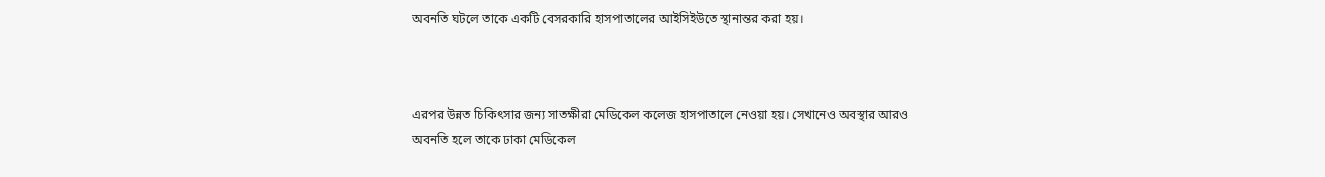অবনতি ঘটলে তাকে একটি বেসরকারি হাসপাতালের আইসিইউতে স্থানান্তর করা হয়।



এরপর উন্নত চিকিৎসার জন্য সাতক্ষীরা মেডিকেল কলেজ হাসপাতালে নেওয়া হয়। সেখানেও অবস্থার আরও অবনতি হলে তাকে ঢাকা মেডিকেল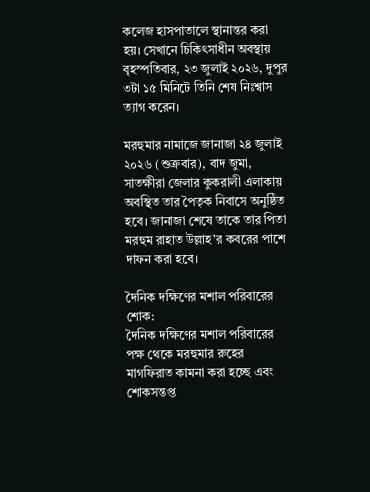কলেজ হাসপাতালে স্থানান্তর করা হয়। সেখানে চিকিৎসাধীন অবস্থায় বৃহস্পতিবার, ২৩ জুলাই ২০২৬, দুপুর ৩টা ১৫ মিনিটে তিনি শেষ নিঃশ্বাস ত্যাগ করেন।

মরহুমার নামাজে জানাজা ২৪ জুলাই ২০২৬ (শুক্রবার), বাদ জুমা, সাতক্ষীরা জেলার কুকরালী এলাকায় অবস্থিত তার পৈতৃক নিবাসে অনুষ্ঠিত হবে। জানাজা শেষে তাকে তার পিতা মরহুম রাহাত উল্লাহ’র কবরের পাশে দাফন করা হবে।

দৈনিক দক্ষিণের মশাল পরিবারের শোক:
দৈনিক দক্ষিণের মশাল পরিবারের পক্ষ থেকে মরহুমার রুহের মাগফিরাত কামনা করা হচ্ছে এবং শোকসন্তপ্ত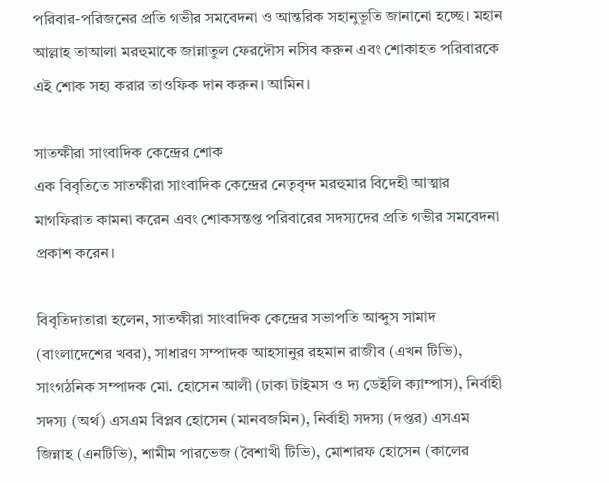পরিবার-পরিজনের প্রতি গভীর সমবেদনা ও আন্তরিক সহানুভূতি জানানো হচ্ছে। মহান আল্লাহ তাআলা মরহুমাকে জান্নাতুল ফেরদৌস নসিব করুন এবং শোকাহত পরিবারকে এই শোক সহ্য করার তাওফিক দান করুন। আমিন।

সাতক্ষীরা সাংবাদিক কেন্দ্রের শোক
এক বিবৃতিতে সাতক্ষীরা সাংবাদিক কেন্দ্রের নেতৃবৃন্দ মরহুমার বিদেহী আত্মার মাগফিরাত কামনা করেন এবং শোকসন্তপ্ত পরিবারের সদস্যদের প্রতি গভীর সমবেদনা প্রকাশ করেন।

বিবৃতিদাতারা হলেন, সাতক্ষীরা সাংবাদিক কেন্দ্রের সভাপতি আব্দুস সামাদ (বাংলাদেশের খবর), সাধারণ সম্পাদক আহসানুর রহমান রাজীব (এখন টিভি), সাংগঠনিক সম্পাদক মো. হোসেন আলী (ঢাকা টাইমস ও দ্য ডেইলি ক্যাম্পাস), নির্বাহী সদস্য (অর্থ) এসএম বিপ্লব হোসেন (মানবজমিন), নির্বাহী সদস্য (দপ্তর) এসএম জিন্নাহ (এনটিভি), শামীম পারভেজ (বৈশাখী টিভি), মোশারফ হোসেন (কালের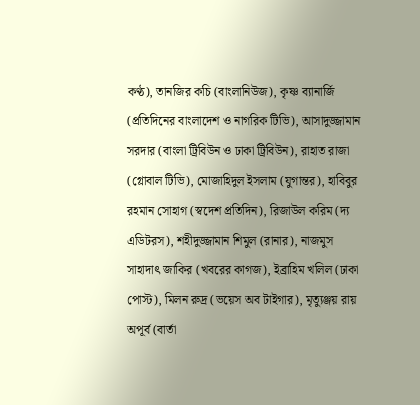কণ্ঠ), তানজির কচি (বাংলানিউজ), কৃষ্ণ ব্যানার্জি (প্রতিদিনের বাংলাদেশ ও নাগরিক টিভি), আসাদুজ্জামান সরদার (বাংলা ট্রিবিউন ও ঢাকা ট্রিবিউন), রাহাত রাজা (গ্লোবাল টিভি), মোজাহিদুল ইসলাম (যুগান্তর), হাবিবুর রহমান সোহাগ (স্বদেশ প্রতিদিন), রিজাউল করিম (দ্য এডিটরস), শহীদুজ্জামান শিমুল (রানার), নাজমুস সাহাদাৎ জাকির (খবরের কাগজ), ইব্রাহিম খলিল (ঢাকা পোস্ট), মিলন রুদ্র (ভয়েস অব টাইগার), মৃত্যুঞ্জয় রায় অপূর্ব (বার্তা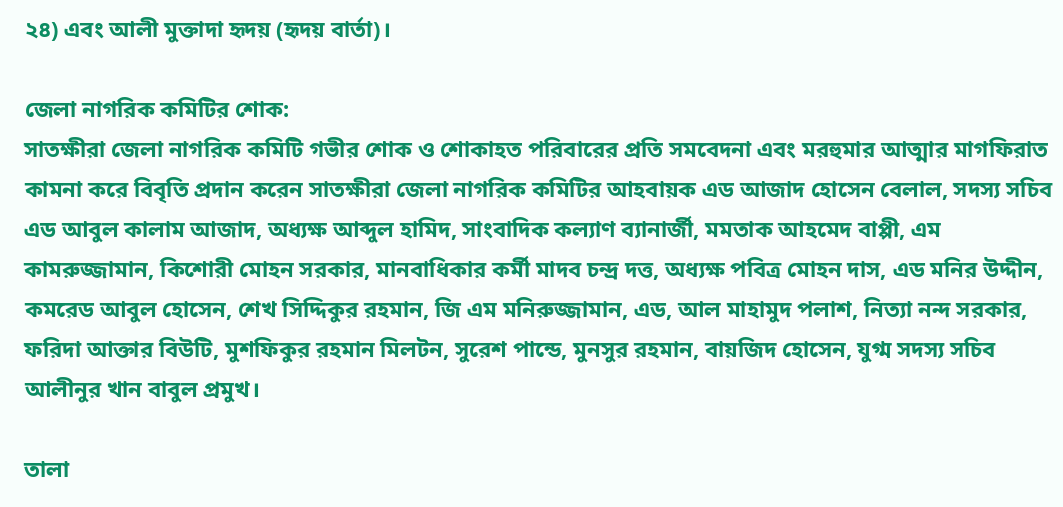২৪) এবং আলী মুক্তাদা হৃদয় (হৃদয় বার্তা)।

জেলা নাগরিক কমিটির শোক:
সাতক্ষীরা জেলা নাগরিক কমিটি গভীর শোক ও শোকাহত পরিবারের প্রতি সমবেদনা এবং মরহুমার আত্মার মাগফিরাত কামনা করে বিবৃতি প্রদান করেন সাতক্ষীরা জেলা নাগরিক কমিটির আহবায়ক এড আজাদ হোসেন বেলাল, সদস্য সচিব এড আবুল কালাম আজাদ, অধ্যক্ষ আব্দুল হামিদ, সাংবাদিক কল্যাণ ব্যানার্জী, মমতাক আহমেদ বাপ্পী, এম কামরুজ্জামান, কিশোরী মোহন সরকার, মানবাধিকার কর্মী মাদব চন্দ্র দত্ত, অধ্যক্ষ পবিত্র মোহন দাস, এড মনির উদ্দীন, কমরেড আবুল হোসেন, শেখ সিদ্দিকুর রহমান, জি এম মনিরুজ্জামান, এড, আল মাহামুদ পলাশ, নিত্যা নন্দ সরকার, ফরিদা আক্তার বিউটি, মুশফিকুর রহমান মিলটন, সুরেশ পান্ডে, মুনসুর রহমান, বায়জিদ হোসেন, যুগ্ম সদস্য সচিব আলীনুর খান বাবুল প্রমুখ।

তালা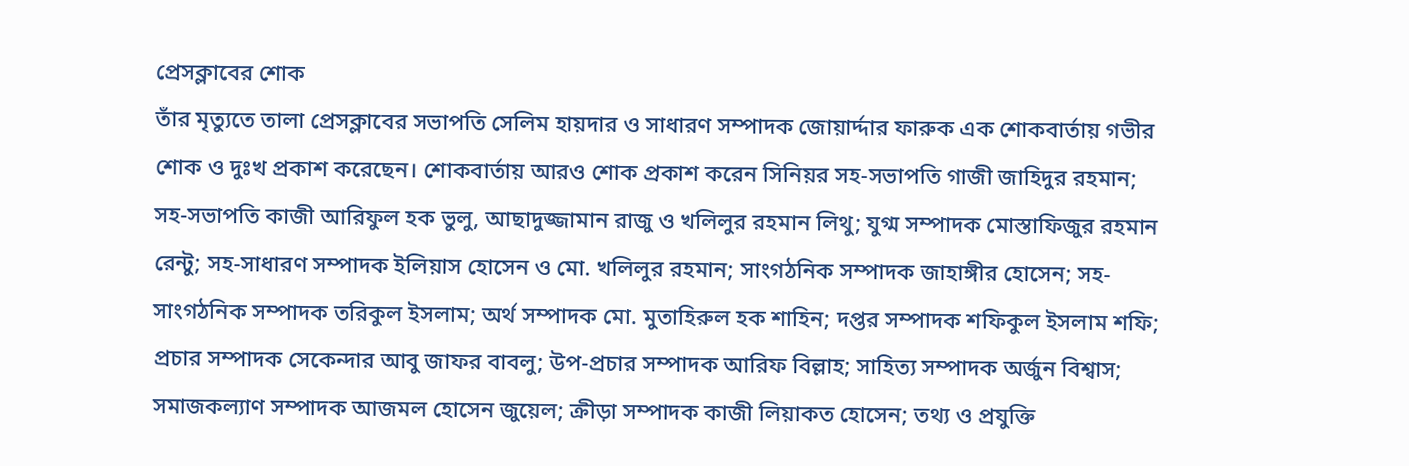প্রেসক্লাবের শোক
তাঁর মৃত্যুতে তালা প্রেসক্লাবের সভাপতি সেলিম হায়দার ও সাধারণ সম্পাদক জোয়ার্দ্দার ফারুক এক শোকবার্তায় গভীর শোক ও দুঃখ প্রকাশ করেছেন। শোকবার্তায় আরও শোক প্রকাশ করেন সিনিয়র সহ-সভাপতি গাজী জাহিদুর রহমান; সহ-সভাপতি কাজী আরিফুল হক ভুলু, আছাদুজ্জামান রাজু ও খলিলুর রহমান লিথু; যুগ্ম সম্পাদক মোস্তাফিজুর রহমান রেন্টু; সহ-সাধারণ সম্পাদক ইলিয়াস হোসেন ও মো. খলিলুর রহমান; সাংগঠনিক সম্পাদক জাহাঙ্গীর হোসেন; সহ-সাংগঠনিক সম্পাদক তরিকুল ইসলাম; অর্থ সম্পাদক মো. মুতাহিরুল হক শাহিন; দপ্তর সম্পাদক শফিকুল ইসলাম শফি; প্রচার সম্পাদক সেকেন্দার আবু জাফর বাবলু; উপ-প্রচার সম্পাদক আরিফ বিল্লাহ; সাহিত্য সম্পাদক অর্জুন বিশ্বাস; সমাজকল্যাণ সম্পাদক আজমল হোসেন জুয়েল; ক্রীড়া সম্পাদক কাজী লিয়াকত হোসেন; তথ্য ও প্রযুক্তি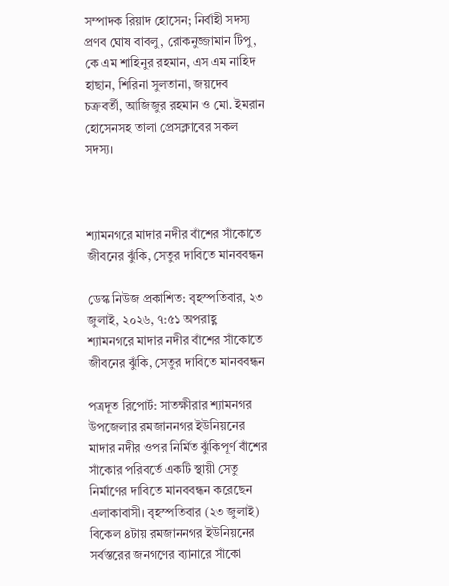সম্পাদক রিয়াদ হোসেন; নির্বাহী সদস্য প্রণব ঘোষ বাবলু, রোকনুজ্জামান টিপু, কে এম শাহিনুর রহমান, এস এম নাহিদ হাছান, শিরিনা সুলতানা, জয়দেব চক্রবর্তী, আজিজুর রহমান ও মো. ইমরান হোসেনসহ তালা প্রেসক্লাবের সকল সদস্য।



শ্যামনগরে মাদার নদীর বাঁশের সাঁকোতে জীবনের ঝুঁকি, সেতুর দাবিতে মানববন্ধন

ডেস্ক নিউজ প্রকাশিত: বৃহস্পতিবার, ২৩ জুলাই, ২০২৬, ৭:৫১ অপরাহ্ণ
শ্যামনগরে মাদার নদীর বাঁশের সাঁকোতে জীবনের ঝুঁকি, সেতুর দাবিতে মানববন্ধন

পত্রদূত রিপোর্ট: সাতক্ষীরার শ্যামনগর উপজেলার রমজাননগর ইউনিয়নের মাদার নদীর ওপর নির্মিত ঝুঁকিপূর্ণ বাঁশের সাঁকোর পরিবর্তে একটি স্থায়ী সেতু নির্মাণের দাবিতে মানববন্ধন করেছেন এলাকাবাসী। বৃহস্পতিবার (২৩ জুলাই) বিকেল ৪টায় রমজাননগর ইউনিয়নের সর্বস্তরের জনগণের ব্যানারে সাঁকো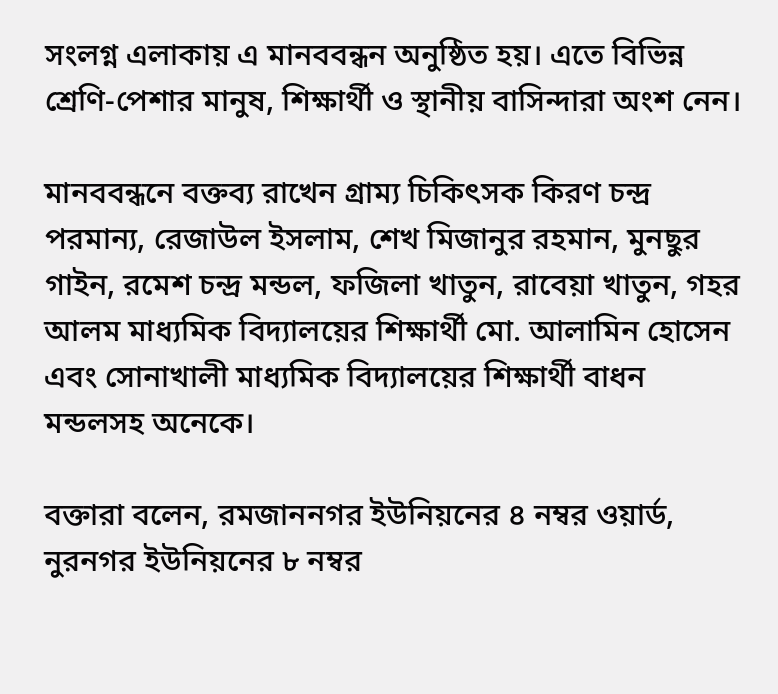সংলগ্ন এলাকায় এ মানববন্ধন অনুষ্ঠিত হয়। এতে বিভিন্ন শ্রেণি-পেশার মানুষ, শিক্ষার্থী ও স্থানীয় বাসিন্দারা অংশ নেন।

মানববন্ধনে বক্তব্য রাখেন গ্রাম্য চিকিৎসক কিরণ চন্দ্র পরমান্য, রেজাউল ইসলাম, শেখ মিজানুর রহমান, মুনছুর গাইন, রমেশ চন্দ্র মন্ডল, ফজিলা খাতুন, রাবেয়া খাতুন, গহর আলম মাধ্যমিক বিদ্যালয়ের শিক্ষার্থী মো. আলামিন হোসেন এবং সোনাখালী মাধ্যমিক বিদ্যালয়ের শিক্ষার্থী বাধন মন্ডলসহ অনেকে।

বক্তারা বলেন, রমজাননগর ইউনিয়নের ৪ নম্বর ওয়ার্ড, নুরনগর ইউনিয়নের ৮ নম্বর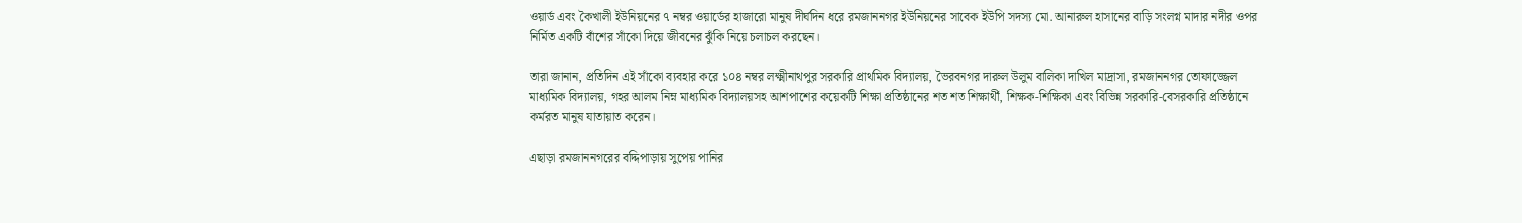ওয়ার্ড এবং কৈখালী ইউনিয়নের ৭ নম্বর ওয়ার্ডের হাজারো মানুষ দীর্ঘদিন ধরে রমজাননগর ইউনিয়নের সাবেক ইউপি সদস্য মো. আনারুল হাসানের বাড়ি সংলগ্ন মাদার নদীর ওপর নির্মিত একটি বাঁশের সাঁকো দিয়ে জীবনের ঝুঁকি নিয়ে চলাচল করছেন।

তারা জানান, প্রতিদিন এই সাঁকো ব্যবহার করে ১০৪ নম্বর লক্ষ্মীনাথপুর সরকারি প্রাথমিক বিদ্যালয়, ভৈরবনগর দারুল উলুম বালিকা দাখিল মাদ্রাসা, রমজাননগর তোফাজ্জেল মাধ্যমিক বিদ্যালয়, গহর আলম নিম্ন মাধ্যমিক বিদ্যালয়সহ আশপাশের কয়েকটি শিক্ষা প্রতিষ্ঠানের শত শত শিক্ষার্থী, শিক্ষক-শিক্ষিকা এবং বিভিন্ন সরকারি-বেসরকারি প্রতিষ্ঠানে কর্মরত মানুষ যাতায়াত করেন।

এছাড়া রমজাননগরের বদ্দিপাড়ায় সুপেয় পানির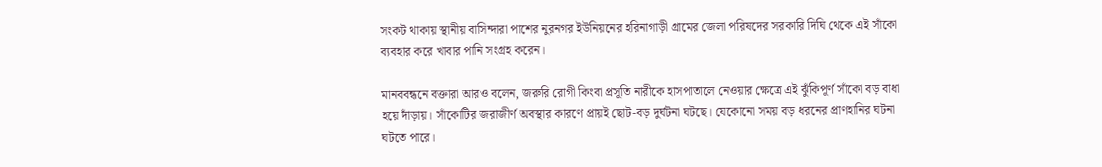সংকট থাকায় স্থানীয় বাসিন্দারা পাশের নুরনগর ইউনিয়নের হরিনাগাড়ী গ্রামের জেলা পরিষদের সরকারি দিঘি থেকে এই সাঁকো ব্যবহার করে খাবার পানি সংগ্রহ করেন।

মানববন্ধনে বক্তারা আরও বলেন, জরুরি রোগী কিংবা প্রসূতি নারীকে হাসপাতালে নেওয়ার ক্ষেত্রে এই ঝুঁকিপূর্ণ সাঁকো বড় বাধা হয়ে দাঁড়ায়। সাঁকোটির জরাজীর্ণ অবস্থার কারণে প্রায়ই ছোট-বড় দুর্ঘটনা ঘটছে। যেকোনো সময় বড় ধরনের প্রাণহানির ঘটনা ঘটতে পারে।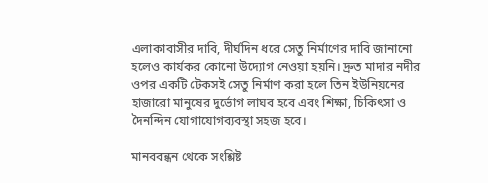এলাকাবাসীর দাবি, দীর্ঘদিন ধরে সেতু নির্মাণের দাবি জানানো হলেও কার্যকর কোনো উদ্যোগ নেওয়া হয়নি। দ্রুত মাদার নদীর ওপর একটি টেকসই সেতু নির্মাণ করা হলে তিন ইউনিয়নের হাজারো মানুষের দুর্ভোগ লাঘব হবে এবং শিক্ষা, চিকিৎসা ও দৈনন্দিন যোগাযোগব্যবস্থা সহজ হবে।

মানববন্ধন থেকে সংশ্লিষ্ট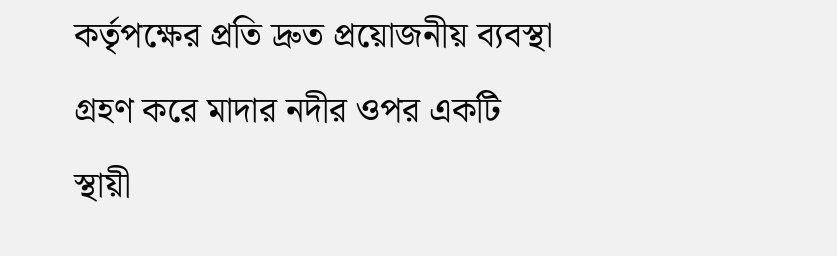কর্তৃপক্ষের প্রতি দ্রুত প্রয়োজনীয় ব্যবস্থা গ্রহণ করে মাদার নদীর ওপর একটি স্থায়ী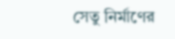সেতু নির্মাণের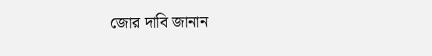জোর দাবি জানান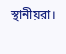স্থানীয়রা।